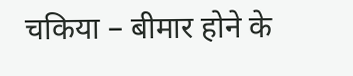चकिया – बीमार होने के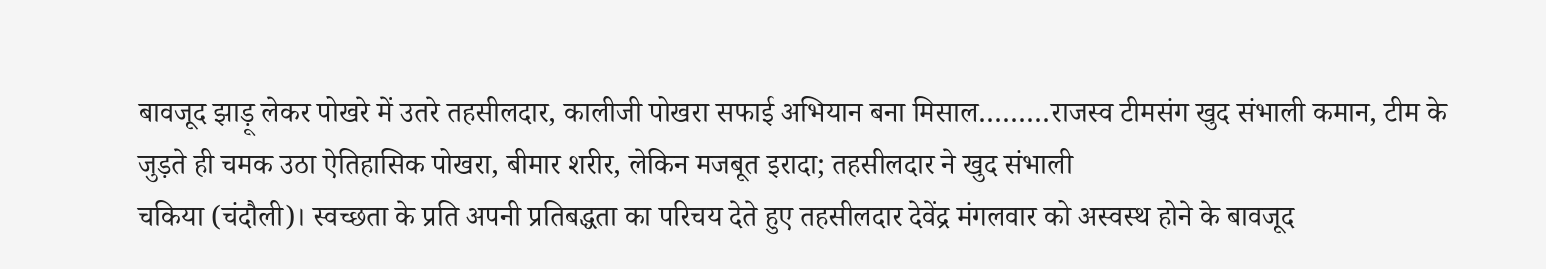बावजूद झाड़ू लेकर पोखरे में उतरे तहसीलदार, कालीजी पोखरा सफाई अभियान बना मिसाल………राजस्व टीमसंग खुद संभाली कमान, टीम के जुड़ते ही चमक उठा ऐतिहासिक पोखरा, बीमार शरीर, लेकिन मजबूत इरादा; तहसीलदार ने खुद संभाली
चकिया (चंदौली)। स्वच्छता के प्रति अपनी प्रतिबद्धता का परिचय देते हुए तहसीलदार देवेंद्र मंगलवार को अस्वस्थ होने के बावजूद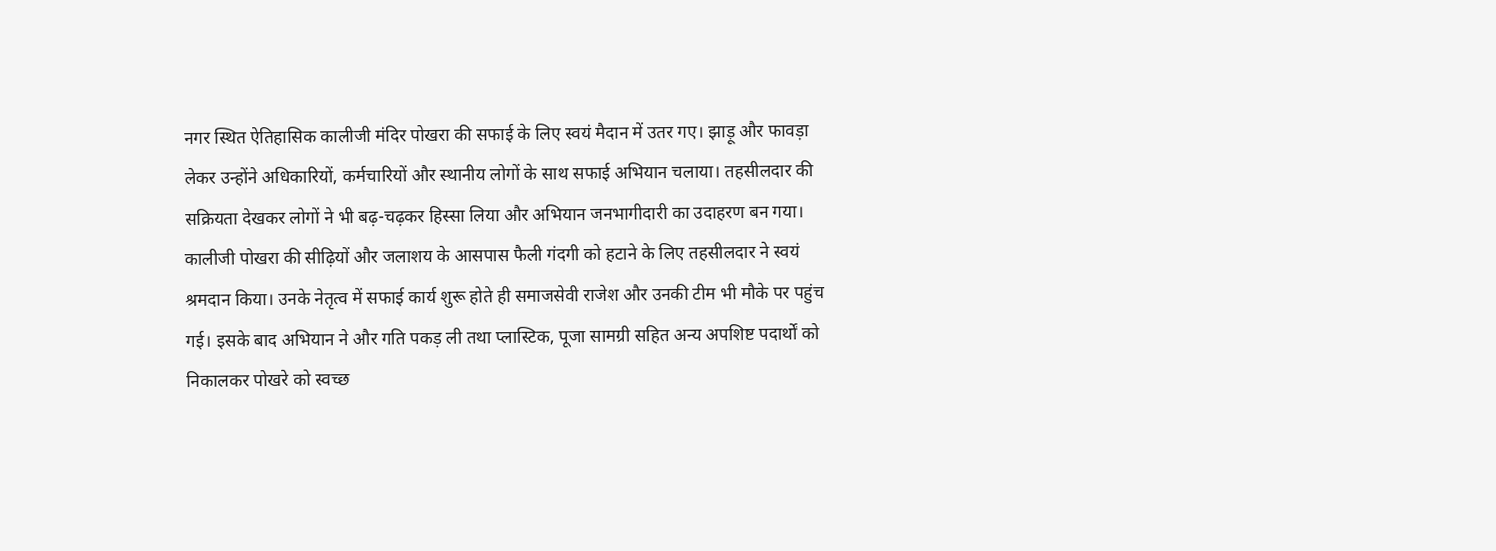नगर स्थित ऐतिहासिक कालीजी मंदिर पोखरा की सफाई के लिए स्वयं मैदान में उतर गए। झाड़ू और फावड़ा लेकर उन्होंने अधिकारियों, कर्मचारियों और स्थानीय लोगों के साथ सफाई अभियान चलाया। तहसीलदार की सक्रियता देखकर लोगों ने भी बढ़-चढ़कर हिस्सा लिया और अभियान जनभागीदारी का उदाहरण बन गया।
कालीजी पोखरा की सीढ़ियों और जलाशय के आसपास फैली गंदगी को हटाने के लिए तहसीलदार ने स्वयं श्रमदान किया। उनके नेतृत्व में सफाई कार्य शुरू होते ही समाजसेवी राजेश और उनकी टीम भी मौके पर पहुंच गई। इसके बाद अभियान ने और गति पकड़ ली तथा प्लास्टिक, पूजा सामग्री सहित अन्य अपशिष्ट पदार्थों को निकालकर पोखरे को स्वच्छ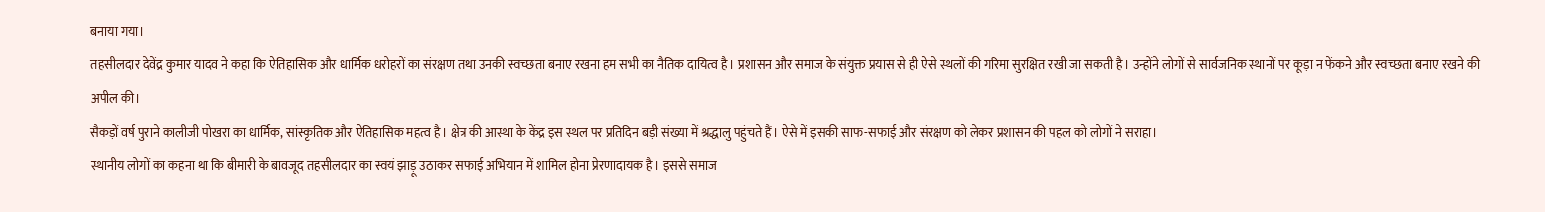बनाया गया।
तहसीलदार देवेंद्र कुमार यादव ने कहा कि ऐतिहासिक और धार्मिक धरोहरों का संरक्षण तथा उनकी स्वच्छता बनाए रखना हम सभी का नैतिक दायित्व है। प्रशासन और समाज के संयुक्त प्रयास से ही ऐसे स्थलों की गरिमा सुरक्षित रखी जा सकती है। उन्होंने लोगों से सार्वजनिक स्थानों पर कूड़ा न फेंकने और स्वच्छता बनाए रखने की अपील की।
सैकड़ों वर्ष पुराने कालीजी पोखरा का धार्मिक, सांस्कृतिक और ऐतिहासिक महत्व है। क्षेत्र की आस्था के केंद्र इस स्थल पर प्रतिदिन बड़ी संख्या में श्रद्धालु पहुंचते हैं। ऐसे में इसकी साफ-सफाई और संरक्षण को लेकर प्रशासन की पहल को लोगों ने सराहा।
स्थानीय लोगों का कहना था कि बीमारी के बावजूद तहसीलदार का स्वयं झाड़ू उठाकर सफाई अभियान में शामिल होना प्रेरणादायक है। इससे समाज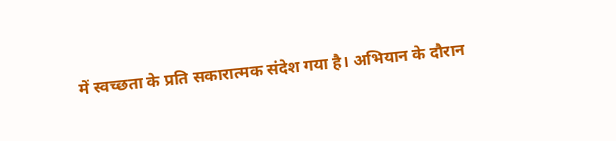में स्वच्छता के प्रति सकारात्मक संदेश गया है। अभियान के दौरान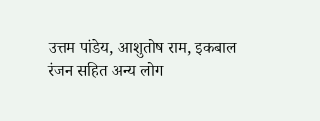उत्तम पांडेय, आशुतोष राम, इकबाल रंजन सहित अन्य लोग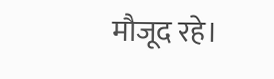मौजूद रहे।